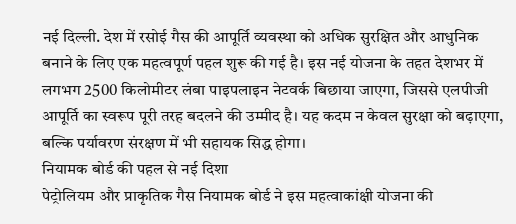नई दिल्ली. देश में रसोई गैस की आपूर्ति व्यवस्था को अधिक सुरक्षित और आधुनिक बनाने के लिए एक महत्वपूर्ण पहल शुरू की गई है। इस नई योजना के तहत देशभर में लगभग 2500 किलोमीटर लंबा पाइपलाइन नेटवर्क बिछाया जाएगा, जिससे एलपीजी आपूर्ति का स्वरूप पूरी तरह बदलने की उम्मीद है। यह कदम न केवल सुरक्षा को बढ़ाएगा, बल्कि पर्यावरण संरक्षण में भी सहायक सिद्ध होगा।
नियामक बोर्ड की पहल से नई दिशा
पेट्रोलियम और प्राकृतिक गैस नियामक बोर्ड ने इस महत्वाकांक्षी योजना की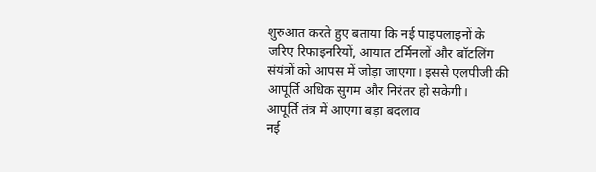शुरुआत करते हुए बताया कि नई पाइपलाइनों के जरिए रिफाइनरियों, आयात टर्मिनलों और बॉटलिंग संयंत्रों को आपस में जोड़ा जाएगा। इससे एलपीजी की आपूर्ति अधिक सुगम और निरंतर हो सकेगी।
आपूर्ति तंत्र में आएगा बड़ा बदलाव
नई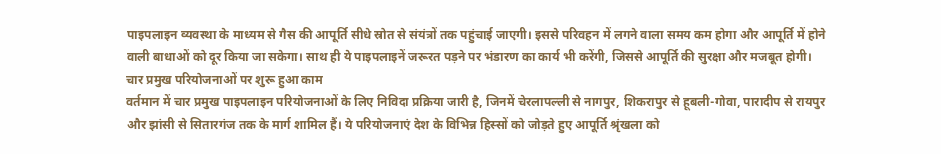पाइपलाइन व्यवस्था के माध्यम से गैस की आपूर्ति सीधे स्रोत से संयंत्रों तक पहुंचाई जाएगी। इससे परिवहन में लगने वाला समय कम होगा और आपूर्ति में होने वाली बाधाओं को दूर किया जा सकेगा। साथ ही ये पाइपलाइनें जरूरत पड़ने पर भंडारण का कार्य भी करेंगी, जिससे आपूर्ति की सुरक्षा और मजबूत होगी।
चार प्रमुख परियोजनाओं पर शुरू हुआ काम
वर्तमान में चार प्रमुख पाइपलाइन परियोजनाओं के लिए निविदा प्रक्रिया जारी है, जिनमें चेरलापल्ली से नागपुर, शिकरापुर से हूबली-गोवा, पारादीप से रायपुर और झांसी से सितारगंज तक के मार्ग शामिल हैं। ये परियोजनाएं देश के विभिन्न हिस्सों को जोड़ते हुए आपूर्ति श्रृंखला को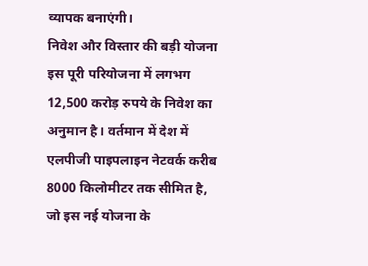व्यापक बनाएंगी।
निवेश और विस्तार की बड़ी योजना
इस पूरी परियोजना में लगभग 12,500 करोड़ रुपये के निवेश का अनुमान है। वर्तमान में देश में एलपीजी पाइपलाइन नेटवर्क करीब 8000 किलोमीटर तक सीमित है, जो इस नई योजना के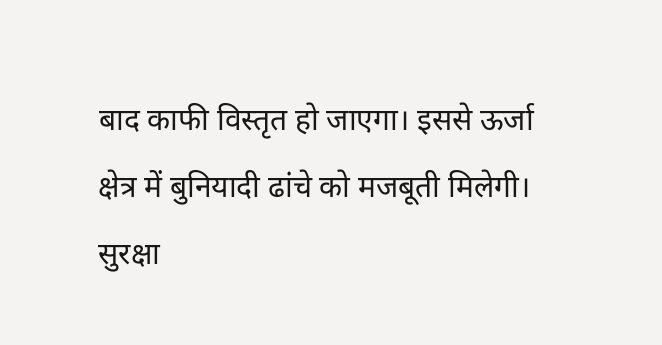बाद काफी विस्तृत हो जाएगा। इससे ऊर्जा क्षेत्र में बुनियादी ढांचे को मजबूती मिलेगी।
सुरक्षा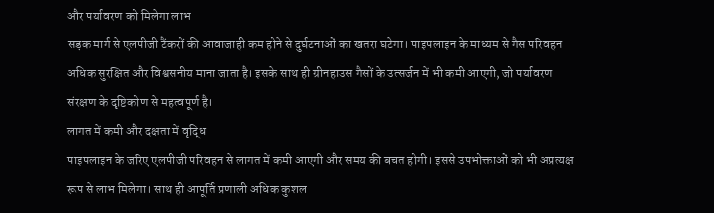और पर्यावरण को मिलेगा लाभ
सड़क मार्ग से एलपीजी टैंकरों की आवाजाही कम होने से दुर्घटनाओं का खतरा घटेगा। पाइपलाइन के माध्यम से गैस परिवहन अधिक सुरक्षित और विश्वसनीय माना जाता है। इसके साथ ही ग्रीनहाउस गैसों के उत्सर्जन में भी कमी आएगी, जो पर्यावरण संरक्षण के दृष्टिकोण से महत्वपूर्ण है।
लागत में कमी और दक्षता में वृद्धि
पाइपलाइन के जरिए एलपीजी परिवहन से लागत में कमी आएगी और समय की बचत होगी। इससे उपभोक्ताओं को भी अप्रत्यक्ष रूप से लाभ मिलेगा। साथ ही आपूर्ति प्रणाली अधिक कुशल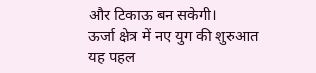और टिकाऊ बन सकेगी।
ऊर्जा क्षेत्र में नए युग की शुरुआत
यह पहल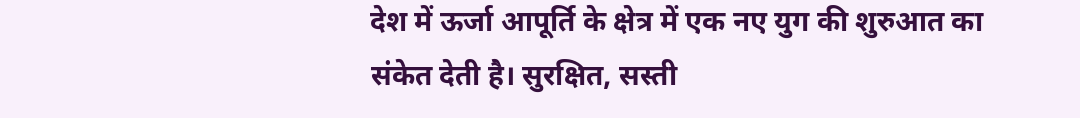देश में ऊर्जा आपूर्ति के क्षेत्र में एक नए युग की शुरुआत का संकेत देती है। सुरक्षित, सस्ती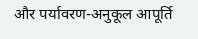और पर्यावरण-अनुकूल आपूर्ति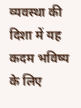व्यवस्था की दिशा में यह कदम भविष्य के लिए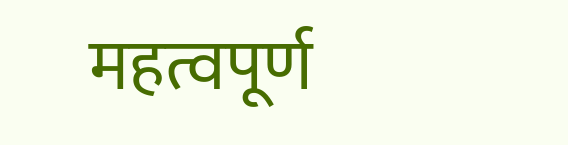महत्वपूर्ण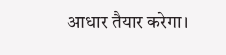आधार तैयार करेगा।